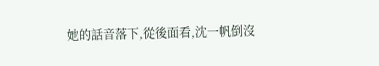她的話音落下,從後面看,沈一帆倒沒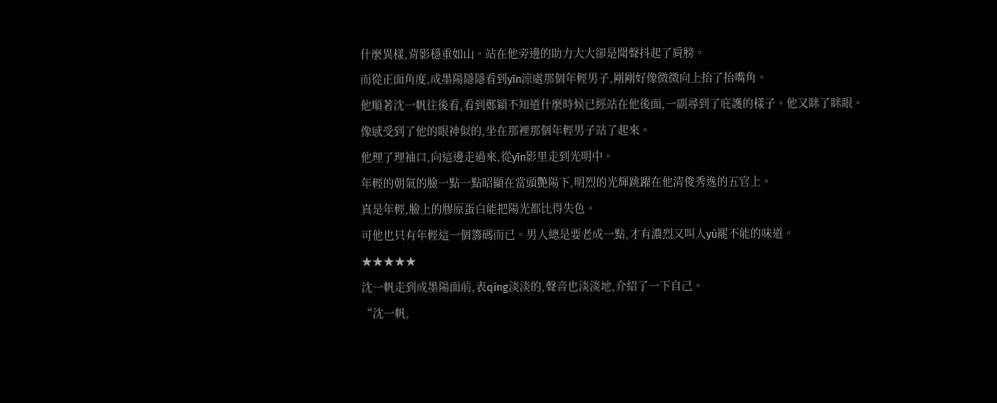什麼異樣,背影穩重如山。站在他旁邊的助力大大卻是聞聲抖起了肩膀。
而從正面角度,成墨陽隱隱看到yīn涼處那個年輕男子,剛剛好像微微向上抬了抬嘴角。
他順著沈一帆往後看,看到鄭穎不知道什麼時候已經站在他後面,一副尋到了庇護的樣子。他又眯了眯眼。
像感受到了他的眼神似的,坐在那裡那個年輕男子站了起來。
他理了理袖口,向這邊走過來,從yīn影里走到光明中。
年輕的朝氣的臉一點一點昭顯在當頭艷陽下,明烈的光輝跳躍在他清俊秀逸的五官上。
真是年輕,臉上的膠原蛋白能把陽光都比得失色。
可他也只有年輕這一個籌碼而已。男人總是要老成一點,才有濃烈又叫人yù罷不能的味道。
★★★★★
沈一帆走到成墨陽面前,表qíng淡淡的,聲音也淡淡地,介紹了一下自己。
“沈一帆,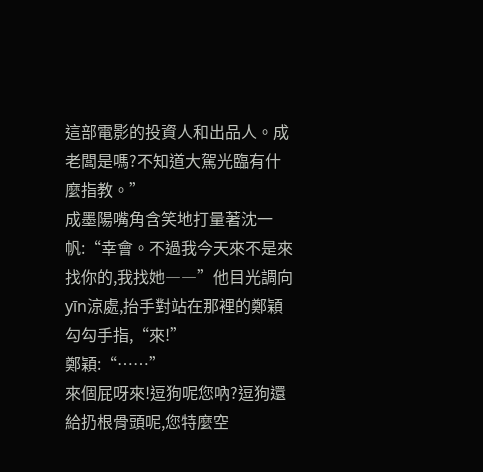這部電影的投資人和出品人。成老闆是嗎?不知道大駕光臨有什麼指教。”
成墨陽嘴角含笑地打量著沈一帆:“幸會。不過我今天來不是來找你的,我找她――”他目光調向yīn涼處,抬手對站在那裡的鄭穎勾勾手指,“來!”
鄭穎:“……”
來個屁呀來!逗狗呢您吶?逗狗還給扔根骨頭呢,您特麼空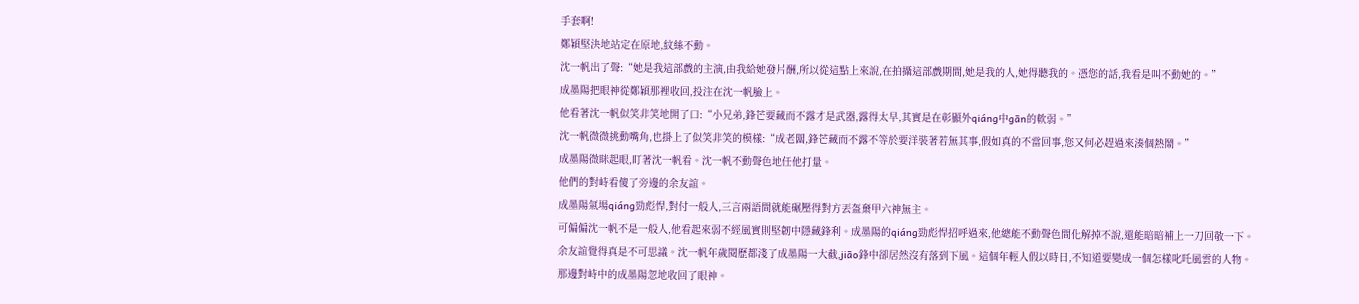手套啊!
鄭穎堅決地站定在原地,紋絲不動。
沈一帆出了聲:“她是我這部戲的主演,由我給她發片酬,所以從這點上來說,在拍攝這部戲期間,她是我的人,她得聽我的。憑您的話,我看是叫不動她的。”
成墨陽把眼神從鄭穎那裡收回,投注在沈一帆臉上。
他看著沈一帆似笑非笑地開了口:“小兄弟,鋒芒要藏而不露才是武器,露得太早,其實是在彰顯外qiáng中gān的軟弱。”
沈一帆微微挑動嘴角,也掛上了似笑非笑的模樣:“成老闆,鋒芒藏而不露不等於要洋裝著若無其事,假如真的不當回事,您又何必趕過來湊個熱鬧。”
成墨陽微眯起眼,盯著沈一帆看。沈一帆不動聲色地任他打量。
他們的對峙看傻了旁邊的余友誼。
成墨陽氣場qiáng勁彪悍,對付一般人,三言兩語間就能碾壓得對方丟盔棄甲六神無主。
可偏偏沈一帆不是一般人,他看起來弱不經風實則堅韌中隱藏鋒利。成墨陽的qiáng勁彪悍招呼過來,他總能不動聲色間化解掉不說,還能暗暗補上一刀回敬一下。
余友誼覺得真是不可思議。沈一帆年歲閱歷都淺了成墨陽一大截,jiāo鋒中卻居然沒有落到下風。這個年輕人假以時日,不知道要變成一個怎樣叱吒風雲的人物。
那邊對峙中的成墨陽忽地收回了眼神。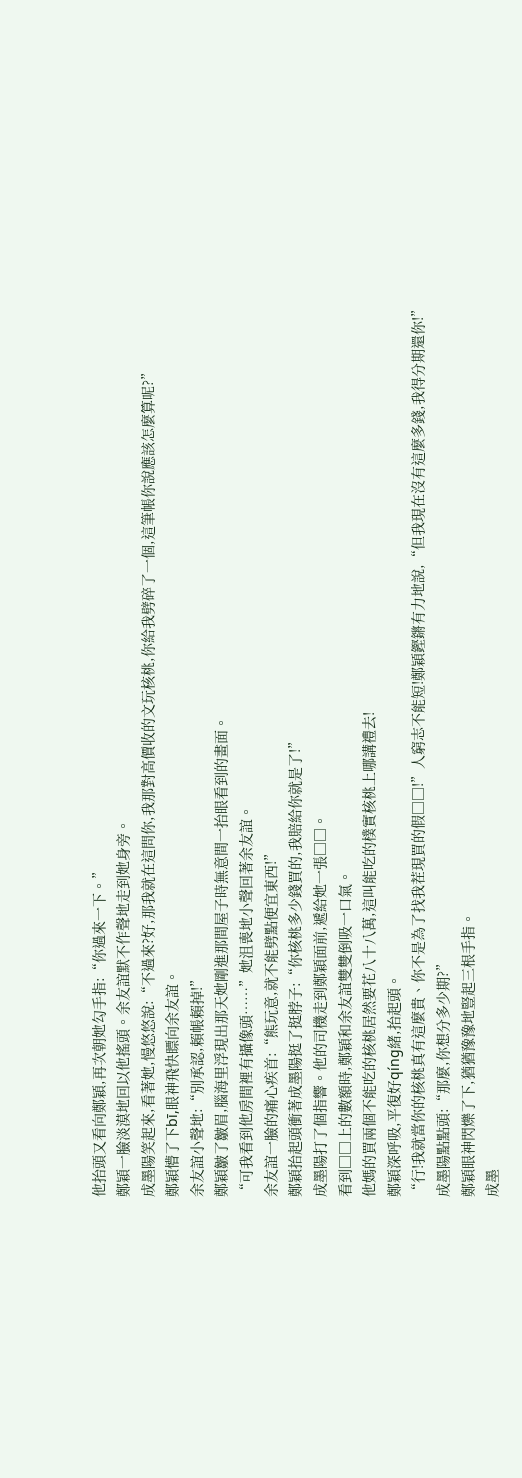他抬頭又看向鄭穎,再次朝她勾手指:“你過來一下。”
鄭穎一臉淡漠地回以他搖頭。余友誼默不作聲地走到她身旁。
成墨陽笑起來,看著她,慢悠悠說:“不過來?好,那我就在這問你,我那對高價收的文玩核桃,你給我劈碎了一個,這筆帳你說應該怎麼算呢?”
鄭穎懵了下bī,眼神飛快瞟向余友誼。
余友誼小聲地:“別承認,賴帳賴掉!”
鄭穎皺了皺眉,腦海里浮現出那天她剛進那間屋子時無意間一抬眼看到的畫面。
“可我看到他房間裡有攝像頭……”她沮喪地小聲回著余友誼。
余友誼一臉的痛心疾首:“熊玩意,就不能劈點便宜東西!”
鄭穎抬起頭衝著成墨陽挺了挺脖子:“你核桃多少錢買的,我賠給你就是了!”
成墨陽打了個指響。他的司機走到鄭穎面前,遞給她一張□□。
看到□□上的數額時,鄭穎和余友誼雙雙倒吸一口氣。
他媽的買兩個不能吃的核桃居然要花八十八萬,這叫能吃的樸實核桃上哪講禮去!
鄭穎深呼吸,平復好qíng緒,抬起頭。
“行!我就當你的核桃真有這麼貴、你不是為了找我茬現買的假□□!”人窮志不能短!鄭穎鏗鏘有力地說,“但我現在沒有這麼多錢,我得分期還你!”
成墨陽點點頭:“那麼,你想分多少期?”
鄭穎眼神閃爍了下,猶猶豫豫地豎起三根手指。
成墨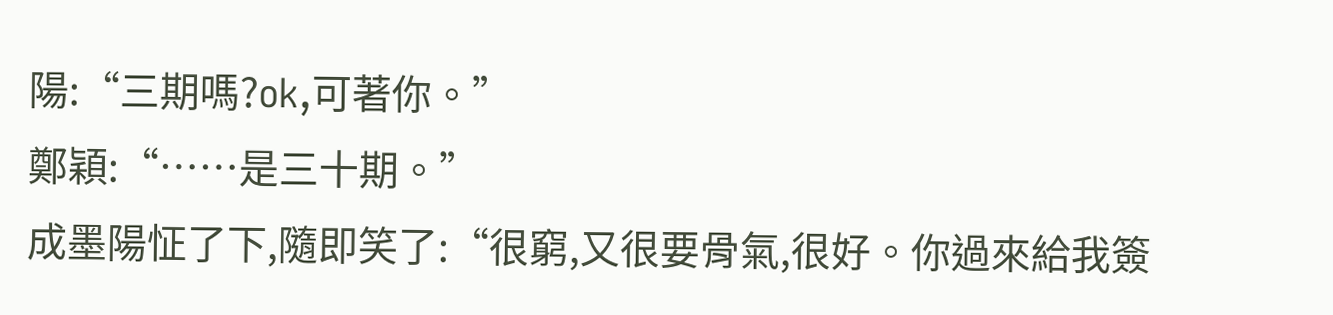陽:“三期嗎?ok,可著你。”
鄭穎:“……是三十期。”
成墨陽怔了下,隨即笑了:“很窮,又很要骨氣,很好。你過來給我簽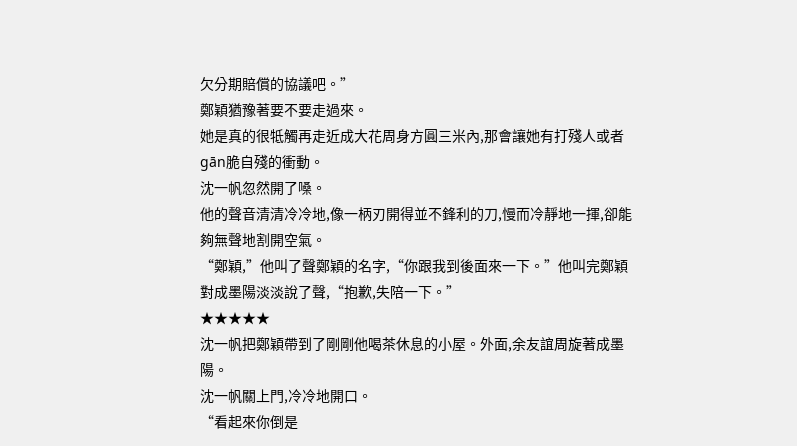欠分期賠償的協議吧。”
鄭穎猶豫著要不要走過來。
她是真的很牴觸再走近成大花周身方圓三米內,那會讓她有打殘人或者gān脆自殘的衝動。
沈一帆忽然開了嗓。
他的聲音清清冷冷地,像一柄刃開得並不鋒利的刀,慢而冷靜地一揮,卻能夠無聲地割開空氣。
“鄭穎,”他叫了聲鄭穎的名字,“你跟我到後面來一下。”他叫完鄭穎對成墨陽淡淡說了聲,“抱歉,失陪一下。”
★★★★★
沈一帆把鄭穎帶到了剛剛他喝茶休息的小屋。外面,余友誼周旋著成墨陽。
沈一帆關上門,冷冷地開口。
“看起來你倒是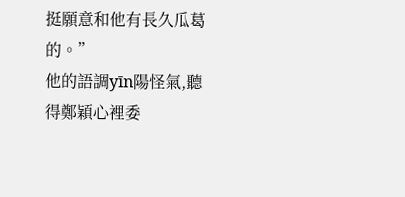挺願意和他有長久瓜葛的。”
他的語調yīn陽怪氣,聽得鄭穎心裡委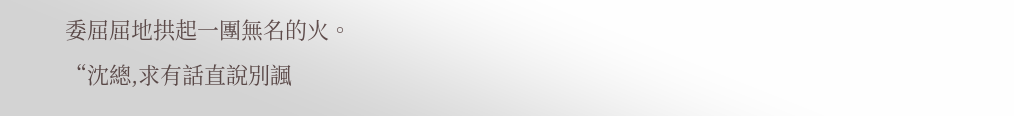委屈屈地拱起一團無名的火。
“沈總,求有話直說別諷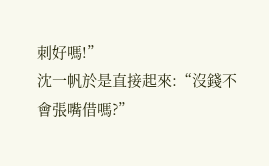刺好嗎!”
沈一帆於是直接起來:“沒錢不會張嘴借嗎?”